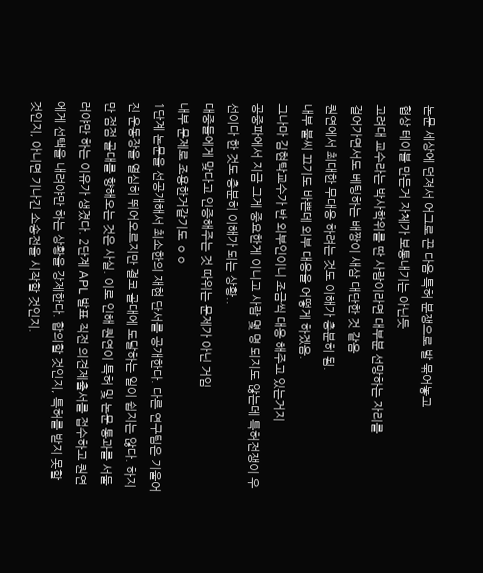논문 세상에 던져서 어그로 끈 다음 특허 분쟁으로 발 묶어놓고
협상 테이블 만든거 자체가 보통내기는 아닌듯
고려대 교수라는 박사학위를 딴 사람이라면 대부분 선망하는 자리를
걸어가면서도 베팅하는 배짱이 새삼 대단한 것 같음
퀀연에서 최대한 무대응 하려는 것도 이해가 충분히 됨.
내부 불씨 끄기도 바쁜데 외부 대응을 어떻게 하겠음.
그나마 김현탁교수가 반 외부인이니 조금씩 대응 해주고 있는거지
공중파에서 지금 그게 중요한게 이니고 사람 몇 명 되지도 않는데 특허전쟁이 우선이다 한 것도 충분히 이해가 되는 상황..
대중들에게 맞다고 인증해주는 것 따위는 문제가 아닌 거임
내부 문제로 조용한거같기도 ㅇㅇ
1단계 논문을 선공개해서 최소한의 재현 단서를 공개한다. 다른 연구팀은 기울어진 운동장을 열심히 뛰어오르지만 결코 골대에 도달하는 일이 쉽지는 않다. 하지만 점점 골대를 향해오는 것은 사실. 이로 인해 퀀연이 특허 및 논문 통과를 서둘러야만 하는 이유가 생겼다. 2단계 APL 발표 직전 의견제출서를 접수하고 퀀연에게 선택을 내려야만 하는 상황을 강제한다. 합의할 것인지, 특허를 받지 못할 것인지, 아니면 기나긴 소송전을 시작할 것인지.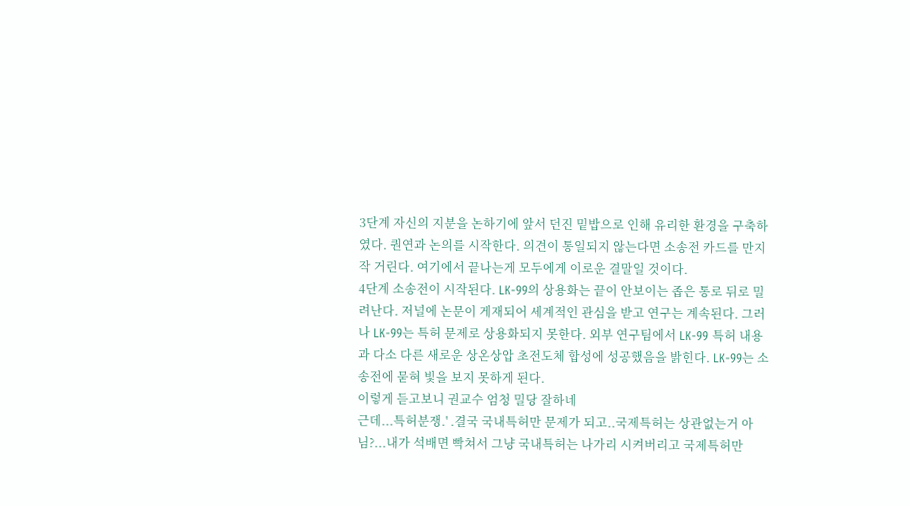3단계 자신의 지분을 논하기에 앞서 던진 밑밥으로 인해 유리한 환경을 구축하였다. 퀀연과 논의를 시작한다. 의견이 통일되지 않는다면 소송전 카드를 만지작 거린다. 여기에서 끝나는게 모두에게 이로운 결말일 것이다.
4단계 소송전이 시작된다. LK-99의 상용화는 끝이 안보이는 좁은 통로 뒤로 밀려난다. 저널에 논문이 게재되어 세계적인 관심을 받고 연구는 계속된다. 그러나 LK-99는 특허 문제로 상용화되지 못한다. 외부 연구팀에서 LK-99 특허 내용과 다소 다른 새로운 상온상압 초전도체 합성에 성공했음을 밝힌다. LK-99는 소송전에 묻혀 빛을 보지 못하게 된다.
이렇게 듣고보니 권교수 엄청 밀당 잘하네
근데...특허분쟁.' .결국 국내특허만 문제가 되고..국제특허는 상관없는거 아님?...내가 석배면 빡쳐서 그냥 국내특허는 나가리 시켜버리고 국제특허만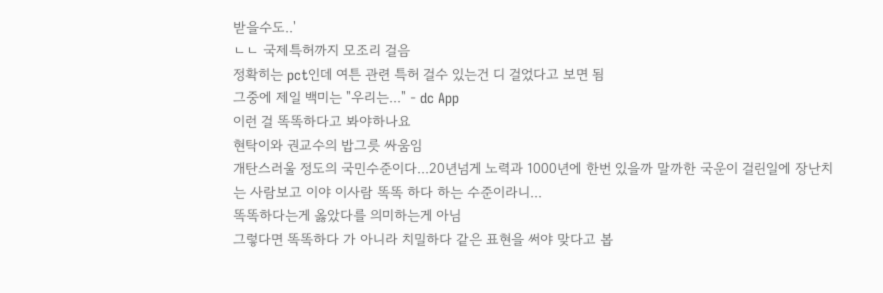받을수도..'
ㄴㄴ 국제특허까지 모조리 걸음
정확히는 pct인데 여튼 관련 특허 걸수 있는건 디 걸었다고 보면 됨
그중에 제일 백미는 "우리는..." - dc App
이런 걸 똑똑하다고 봐야하나요
현탁이와 권교수의 밥그릇 싸움임
개탄스러울 정도의 국민수준이다...20년넘게 노력과 1000년에 한번 있을까 말까한 국운이 걸린일에 장난치는 사람보고 이야 이사람 똑똑 하다 하는 수준이라니...
똑똑하다는게 옳았다를 의미하는게 아님
그렇다면 똑똑하다 가 아니라 치밀하다 같은 표현을 써야 맞다고 봅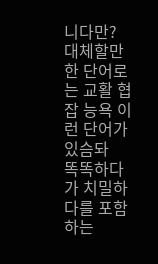니다만?
대체할만한 단어로는 교활 협잡 능욕 이런 단어가 있슴돠
똑똑하다가 치밀하다를 포함하는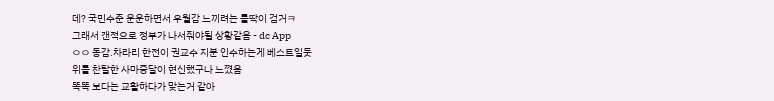데? 국민수준 운운하면서 우월감 느끼려는 틀딱이 검거ㅋ
그래서 갠적으로 정부가 나서줘야될 상황같음 - dc App
ㅇㅇ 동감.차라리 한전이 권교수 지분 인수하는게 베스트일듯
위를 찬탈한 사마중달이 현신했구나 느꼈음
똑똑 보다는 교활하다가 맞는거 같아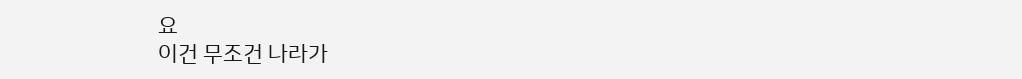요
이건 무조건 나라가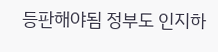등판해야됨 정부도 인지하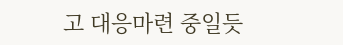고 대응마련 중일듯